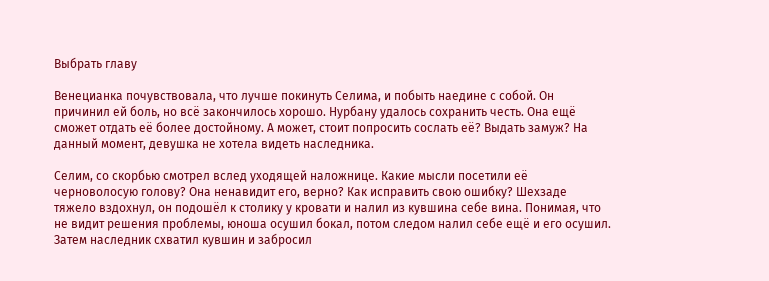Выбрать главу

Венецианка почувствовала, что лучше покинуть Селима, и побыть наедине с собой. Он причинил ей боль, но всё закончилось хорошо. Нурбану удалось сохранить честь. Она ещё сможет отдать её более достойному. А может, стоит попросить сослать её? Выдать замуж? На данный момент, девушка не хотела видеть наследника.

Селим, со скорбью смотрел вслед уходящей наложнице. Какие мысли посетили её черноволосую голову? Она ненавидит его, верно? Как исправить свою ошибку? Шехзаде тяжело вздохнул, он подошёл к столику у кровати и налил из кувшина себе вина. Понимая, что не видит решения проблемы, юноша осушил бокал, потом следом налил себе ещё и его осушил. Затем наследник схватил кувшин и забросил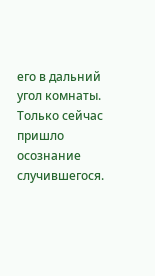его в дальний угол комнаты. Только сейчас пришло осознание случившегося.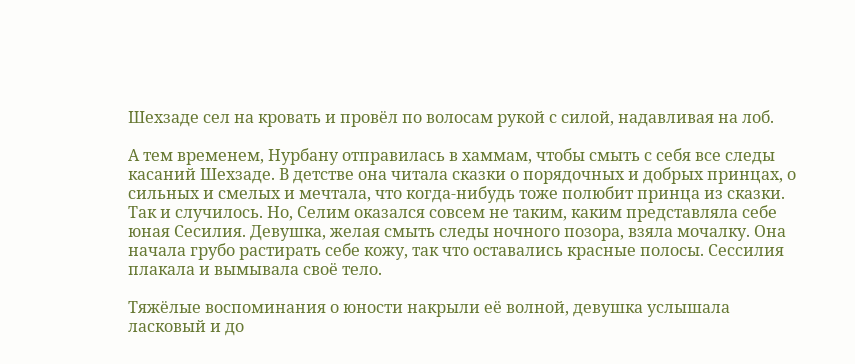Шехзаде сел на кровать и провёл по волосам рукой с силой, надавливая на лоб.

А тем временем, Нурбану отправилась в хаммам, чтобы смыть с себя все следы касаний Шехзаде. В детстве она читала сказки о порядочных и добрых принцах, о сильных и смелых и мечтала, что когда-нибудь тоже полюбит принца из сказки. Так и случилось. Но, Селим оказался совсем не таким, каким представляла себе юная Сесилия. Девушка, желая смыть следы ночного позора, взяла мочалку. Она начала грубо растирать себе кожу, так что оставались красные полосы. Сессилия плакала и вымывала своё тело.

Тяжёлые воспоминания о юности накрыли её волной, девушка услышала ласковый и до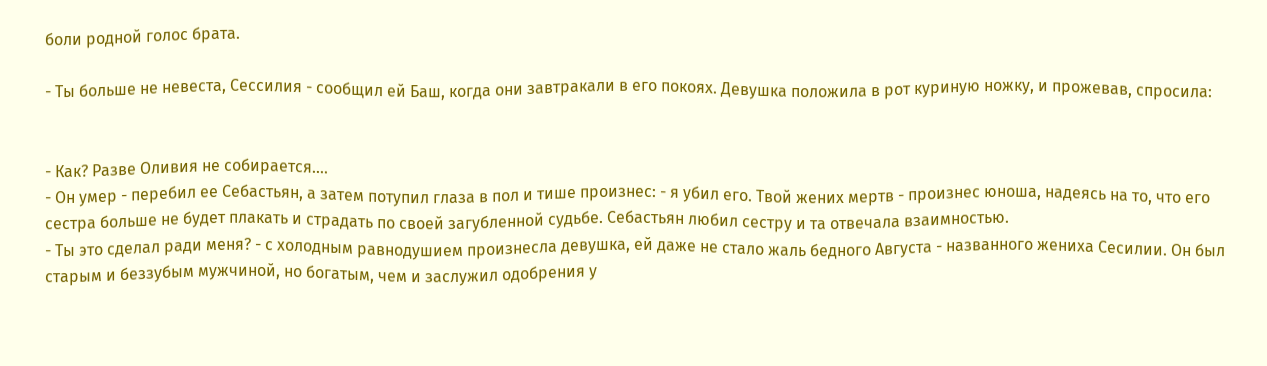боли родной голос брата.

- Ты больше не невеста, Сессилия - сообщил ей Баш, когда они завтракали в его покоях. Девушка положила в рот куриную ножку, и прожевав, спросила:


- Как? Разве Оливия не собирается....
- Он умер - перебил ее Себастьян, а затем потупил глаза в пол и тише произнес: - я убил его. Твой жених мертв - произнес юноша, надеясь на то, что его сестра больше не будет плакать и страдать по своей загубленной судьбе. Себастьян любил сестру и та отвечала взаимностью.
- Ты это сделал ради меня? - с холодным равнодушием произнесла девушка, ей даже не стало жаль бедного Августа - названного жениха Сесилии. Он был старым и беззубым мужчиной, но богатым, чем и заслужил одобрения у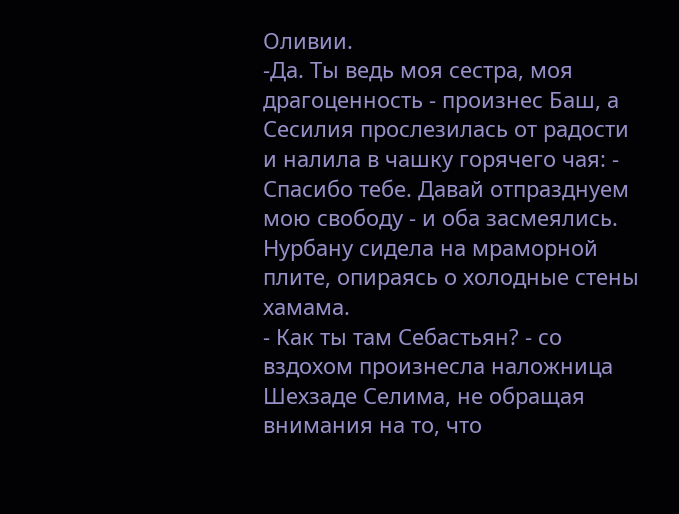Оливии.
-Да. Ты ведь моя сестра, моя драгоценность - произнес Баш, а Сесилия прослезилась от радости и налила в чашку горячего чая: - Спасибо тебе. Давай отпразднуем мою свободу - и оба засмеялись.
Нурбану сидела на мраморной плите, опираясь о холодные стены хамама.
- Как ты там Себастьян? - со вздохом произнесла наложница Шехзаде Селима, не обращая внимания на то, что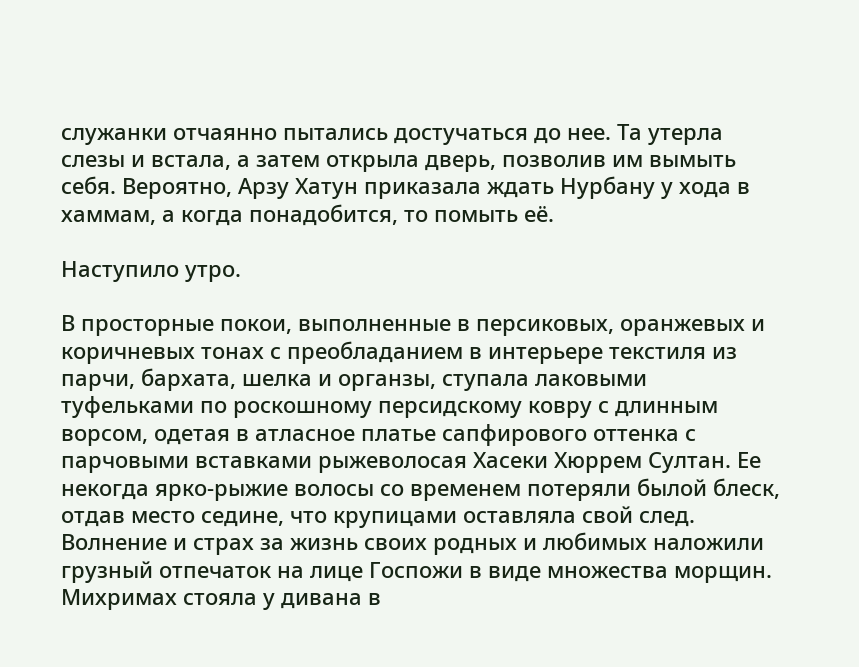служанки отчаянно пытались достучаться до нее. Та утерла слезы и встала, а затем открыла дверь, позволив им вымыть себя. Вероятно, Арзу Хатун приказала ждать Нурбану у хода в хаммам, а когда понадобится, то помыть её.

Наступило утро.

В просторные покои, выполненные в персиковых, оранжевых и коричневых тонах с преобладанием в интерьере текстиля из парчи, бархата, шелка и органзы, ступала лаковыми туфельками по роскошному персидскому ковру с длинным ворсом, одетая в атласное платье сапфирового оттенка с парчовыми вставками рыжеволосая Хасеки Хюррем Султан. Ее некогда ярко-рыжие волосы со временем потеряли былой блеск, отдав место седине, что крупицами оставляла свой след. Волнение и страх за жизнь своих родных и любимых наложили грузный отпечаток на лице Госпожи в виде множества морщин.
Михримах стояла у дивана в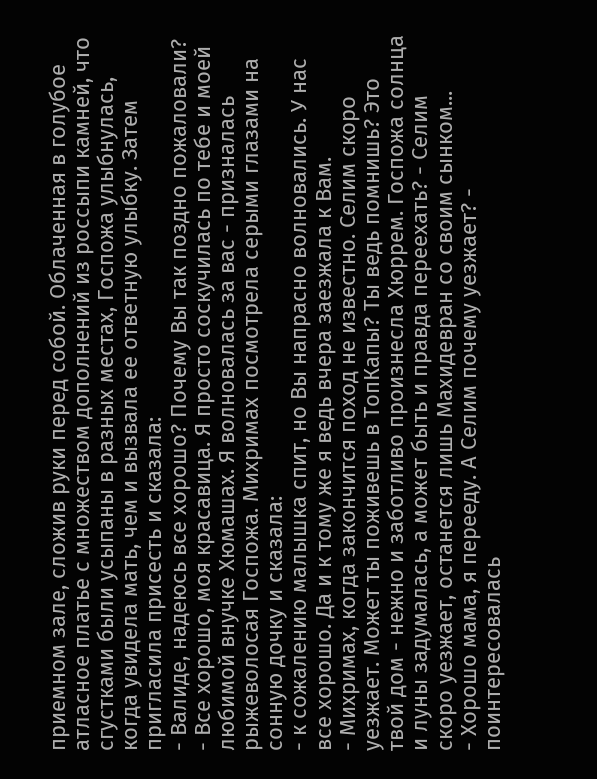приемном зале, сложив руки перед собой. Облаченная в голубое атласное платье с множеством дополнений из россыпи камней, что сгустками были усыпаны в разных местах, Госпожа улыбнулась, когда увидела мать, чем и вызвала ее ответную улыбку. Затем пригласила присесть и сказала:
- Валиде, надеюсь все хорошо? Почему Вы так поздно пожаловали?
- Все хорошо, моя красавица. Я просто соскучилась по тебе и моей любимой внучке Хюмашах. Я волновалась за вас - призналась рыжеволосая Госпожа. Михримах посмотрела серыми глазами на сонную дочку и сказала:
- к сожалению малышка спит, но Вы напрасно волновались. У нас все хорошо. Да и к тому же я ведь вчера заезжала к Вам.
- Михримах, когда закончится поход не известно. Селим скоро уезжает. Может ты поживешь в ТопКапы? Ты ведь помнишь? Это твой дом - нежно и заботливо произнесла Хюррем. Госпожа солнца и луны задумалась, а может быть и правда переехать? - Селим скоро уезжает, останется лишь Махидевран со своим сынком...
- Хорошо мама, я перееду. А Селим почему уезжает? - поинтересовалась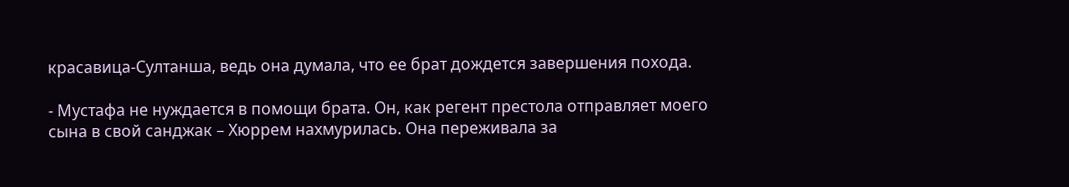красавица-Султанша, ведь она думала, что ее брат дождется завершения похода.

- Мустафа не нуждается в помощи брата. Он, как регент престола отправляет моего сына в свой санджак – Хюррем нахмурилась. Она переживала за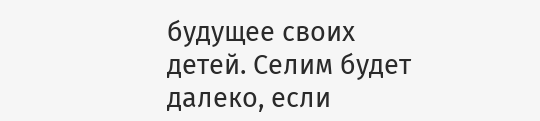будущее своих детей. Селим будет далеко, если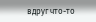вдруг что-то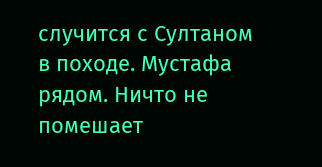случится с Султаном в походе. Мустафа рядом. Ничто не помешает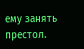ему занять престол.